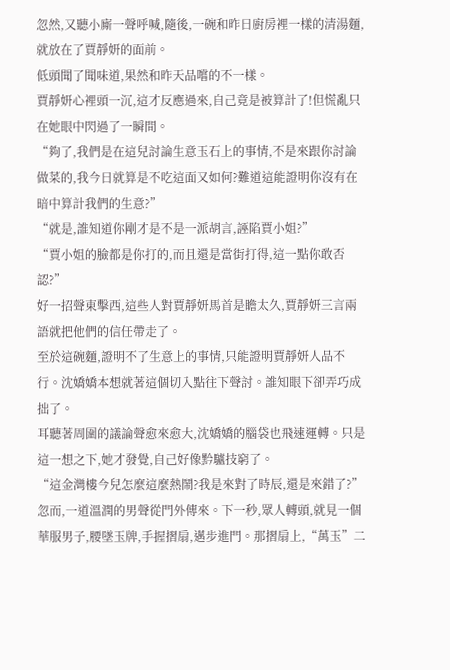忽然,又聽小廝一聲呼喊,隨後,一碗和昨日廚房裡一樣的清湯麵,就放在了賈靜妍的面前。
低頭聞了聞味道,果然和昨天品嚐的不一樣。
賈靜妍心裡頭一沉,這才反應過來,自己竟是被算計了!但慌亂只在她眼中閃過了一瞬間。
“夠了,我們是在這兒討論生意玉石上的事情,不是來跟你討論做菜的,我今日就算是不吃這面又如何?難道這能證明你沒有在暗中算計我們的生意?”
“就是,誰知道你剛才是不是一派胡言,誣陷賈小姐?”
“賈小姐的臉都是你打的,而且還是當街打得,這一點你敢否認?”
好一招聲東擊西,這些人對賈靜妍馬首是瞻太久,賈靜妍三言兩語就把他們的信任帶走了。
至於這碗麵,證明不了生意上的事情,只能證明賈靜妍人品不行。沈嬌嬌本想就著這個切入點往下聲討。誰知眼下卻弄巧成拙了。
耳聽著周圍的議論聲愈來愈大,沈嬌嬌的腦袋也飛速運轉。只是這一想之下,她才發覺,自己好像黔驢技窮了。
“這金灣樓今兒怎麼這麼熱鬧?我是來對了時辰,還是來錯了?”
忽而,一道溫潤的男聲從門外傳來。下一秒,眾人轉頭,就見一個華服男子,腰墜玉牌,手握摺扇,邁步進門。那摺扇上,“萬玉”二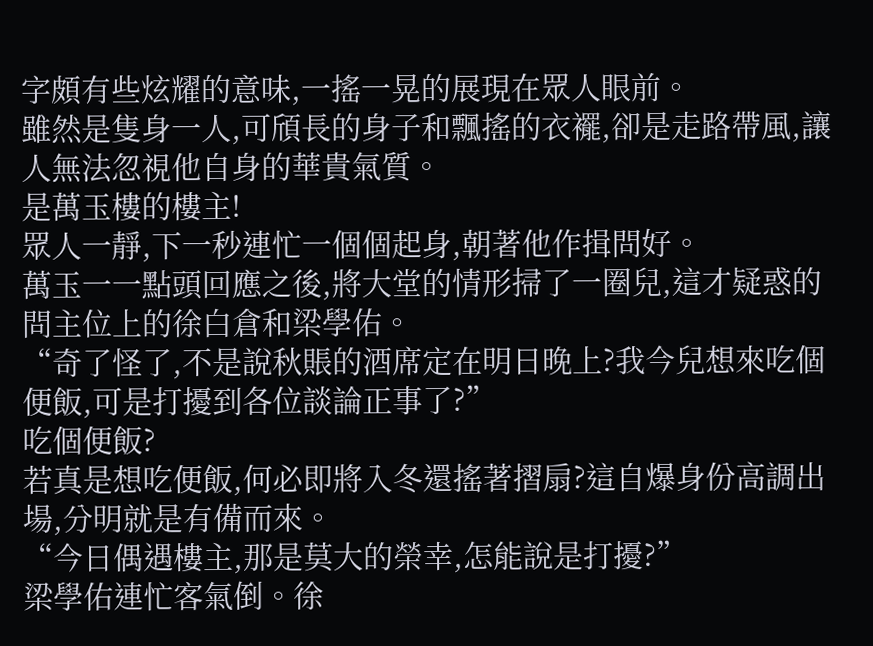字頗有些炫耀的意味,一搖一晃的展現在眾人眼前。
雖然是隻身一人,可頎長的身子和飄搖的衣襬,卻是走路帶風,讓人無法忽視他自身的華貴氣質。
是萬玉樓的樓主!
眾人一靜,下一秒連忙一個個起身,朝著他作揖問好。
萬玉一一點頭回應之後,將大堂的情形掃了一圈兒,這才疑惑的問主位上的徐白倉和梁學佑。
“奇了怪了,不是說秋賬的酒席定在明日晚上?我今兒想來吃個便飯,可是打擾到各位談論正事了?”
吃個便飯?
若真是想吃便飯,何必即將入冬還搖著摺扇?這自爆身份高調出場,分明就是有備而來。
“今日偶遇樓主,那是莫大的榮幸,怎能說是打擾?”
梁學佑連忙客氣倒。徐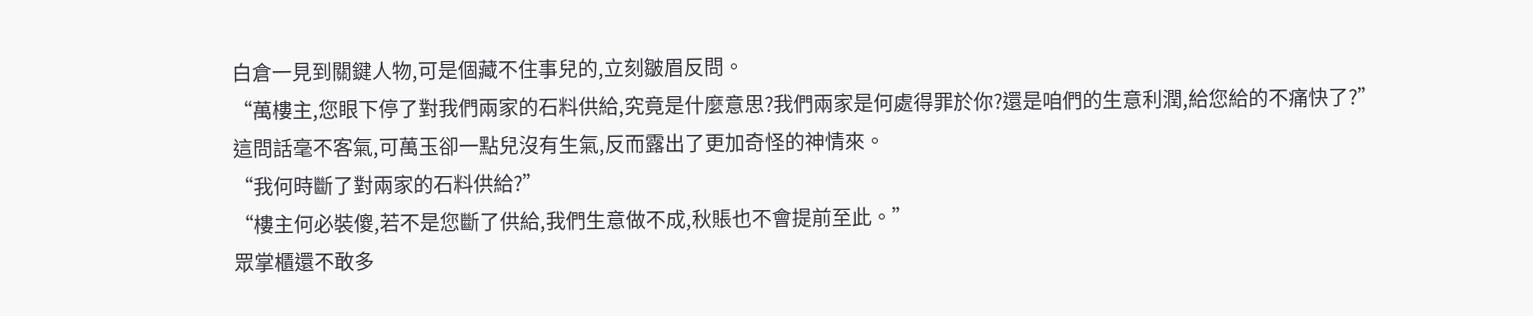白倉一見到關鍵人物,可是個藏不住事兒的,立刻皺眉反問。
“萬樓主,您眼下停了對我們兩家的石料供給,究竟是什麼意思?我們兩家是何處得罪於你?還是咱們的生意利潤,給您給的不痛快了?”
這問話毫不客氣,可萬玉卻一點兒沒有生氣,反而露出了更加奇怪的神情來。
“我何時斷了對兩家的石料供給?”
“樓主何必裝傻,若不是您斷了供給,我們生意做不成,秋賬也不會提前至此。”
眾掌櫃還不敢多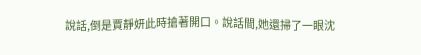說話,倒是賈靜妍此時搶著開口。說話間,她還掃了一眼沈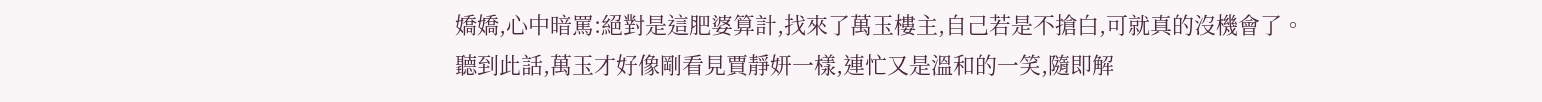嬌嬌,心中暗罵:絕對是這肥婆算計,找來了萬玉樓主,自己若是不搶白,可就真的沒機會了。
聽到此話,萬玉才好像剛看見賈靜妍一樣,連忙又是溫和的一笑,隨即解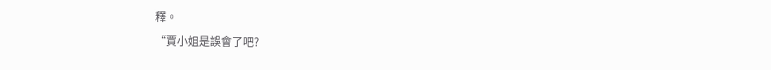釋。
“賈小姐是誤會了吧?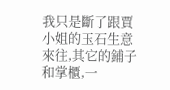我只是斷了跟賈小姐的玉石生意來往,其它的鋪子和掌櫃,一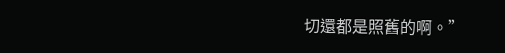切還都是照舊的啊。”